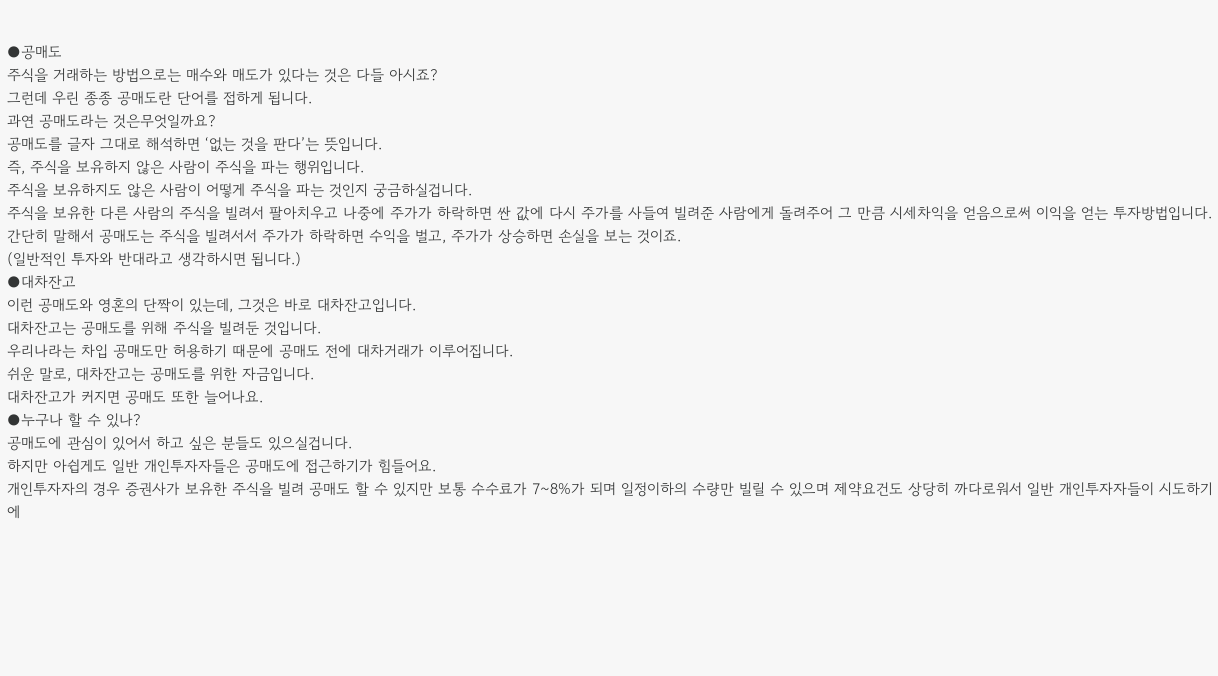●공매도
주식을 거래하는 방법으로는 매수와 매도가 있다는 것은 다들 아시죠?
그런데 우린 종종 공매도란 단어를 접하게 됩니다.
과연 공매도라는 것은무엇일까요?
공매도를 글자 그대로 해석하면 ‘없는 것을 판다’는 뜻입니다.
즉, 주식을 보유하지 않은 사람이 주식을 파는 행위입니다.
주식을 보유하지도 않은 사람이 어떻게 주식을 파는 것인지 궁금하실겁니다.
주식을 보유한 다른 사람의 주식을 빌려서 팔아치우고 나중에 주가가 하락하면 싼 값에 다시 주가를 사들여 빌려준 사람에게 돌려주어 그 만큼 시세차익을 얻음으로써 이익을 얻는 투자방법입니다.
간단히 말해서 공매도는 주식을 빌려서서 주가가 하락하면 수익을 벌고, 주가가 상승하면 손실을 보는 것이죠.
(일반적인 투자와 반대라고 생각하시면 됩니다.)
●대차잔고
이런 공매도와 영혼의 단짝이 있는데, 그것은 바로 대차잔고입니다.
대차잔고는 공매도를 위해 주식을 빌려둔 것입니다.
우리나라는 차입 공매도만 허용하기 때문에 공매도 전에 대차거래가 이루어집니다.
쉬운 말로, 대차잔고는 공매도를 위한 자금입니다.
대차잔고가 커지면 공매도 또한 늘어나요.
●누구나 할 수 있나?
공매도에 관심이 있어서 하고 싶은 분들도 있으실겁니다.
하지만 아쉽게도 일반 개인투자자들은 공매도에 접근하기가 힘들어요.
개인투자자의 경우 증권사가 보유한 주식을 빌려 공매도 할 수 있지만 보통 수수료가 7~8%가 되며 일정이하의 수량만 빌릴 수 있으며 제약요건도 상당히 까다로워서 일반 개인투자자들이 시도하기에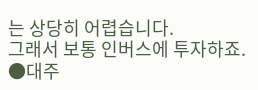는 상당히 어렵습니다.
그래서 보통 인버스에 투자하죠.
●대주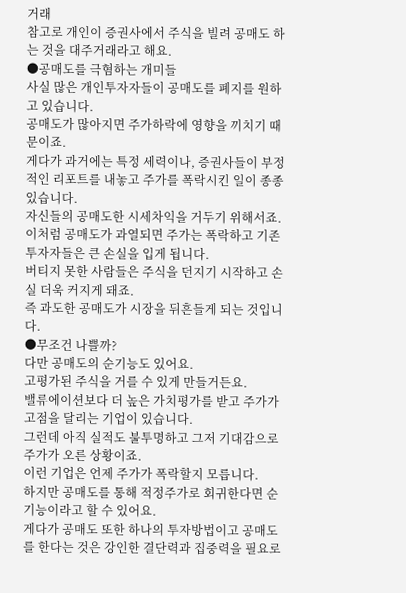거래
참고로 개인이 증권사에서 주식을 빌려 공매도 하는 것을 대주거래라고 해요.
●공매도를 극혐하는 개미들
사실 많은 개인투자자들이 공매도를 폐지를 원하고 있습니다.
공매도가 많아지면 주가하락에 영향을 끼치기 때문이죠.
게다가 과거에는 특정 세력이나, 증권사들이 부정적인 리포트를 내놓고 주가를 폭락시킨 일이 종종 있습니다.
자신들의 공매도한 시세차익을 거두기 위해서죠.
이처럼 공매도가 과열되면 주가는 폭락하고 기존 투자자들은 큰 손실을 입게 됩니다.
버티지 못한 사람들은 주식을 던지기 시작하고 손실 더욱 커지게 돼죠.
즉 과도한 공매도가 시장을 뒤흔들게 되는 것입니다.
●무조건 나쁠까?
다만 공매도의 순기능도 있어요.
고평가된 주식을 거를 수 있게 만들거든요.
밸류에이션보다 더 높은 가치평가를 받고 주가가 고점을 달리는 기업이 있습니다.
그런데 아직 실적도 불투명하고 그저 기대감으로 주가가 오른 상황이죠.
이런 기업은 언제 주가가 폭락할지 모릅니다.
하지만 공매도를 통해 적정주가로 회귀한다면 순기능이라고 할 수 있어요.
게다가 공매도 또한 하나의 투자방법이고 공매도를 한다는 것은 강인한 결단력과 집중력을 필요로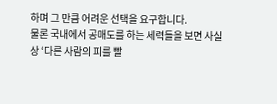하며 그 만큼 어려운 선택을 요구합니다.
물론 국내에서 공매도를 하는 세력들을 보면 사실상 ‘다른 사람의 피를 빨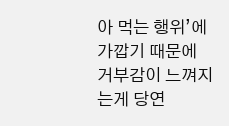아 먹는 행위’에 가깝기 때문에 거부감이 느껴지는게 당연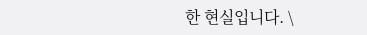한 현실입니다. \